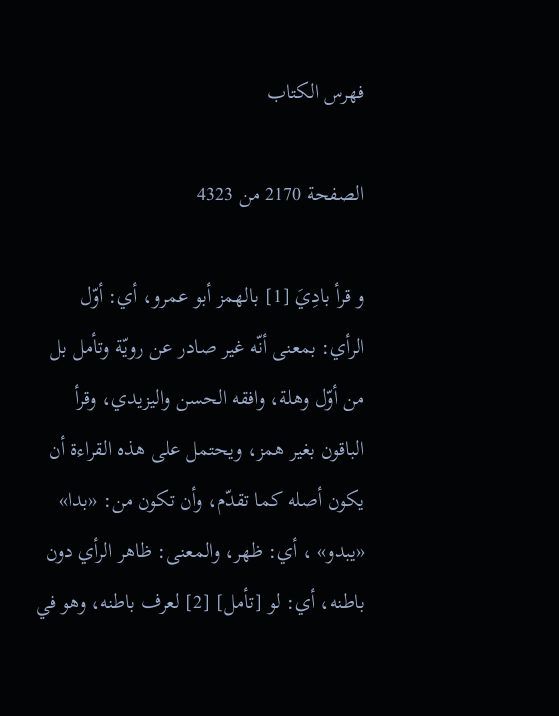فهرس الكتاب

الصفحة 2170 من 4323

و قرأ بادِيَ [1] بالهمز أبو عمرو، أي: أوّل الرأي: بمعنى أنّه غير صادر عن رويّة وتأمل بل من أوّل وهلة، وافقه الحسن واليزيدي، وقرأ الباقون بغير همز، ويحتمل على هذه القراءة أن يكون أصله كما تقدّم، وأن تكون من: «بدا» «يبدو» ، أي: ظهر، والمعنى: ظاهر الرأي دون باطنه، أي: لو [تأمل] [2] لعرف باطنه، وهو في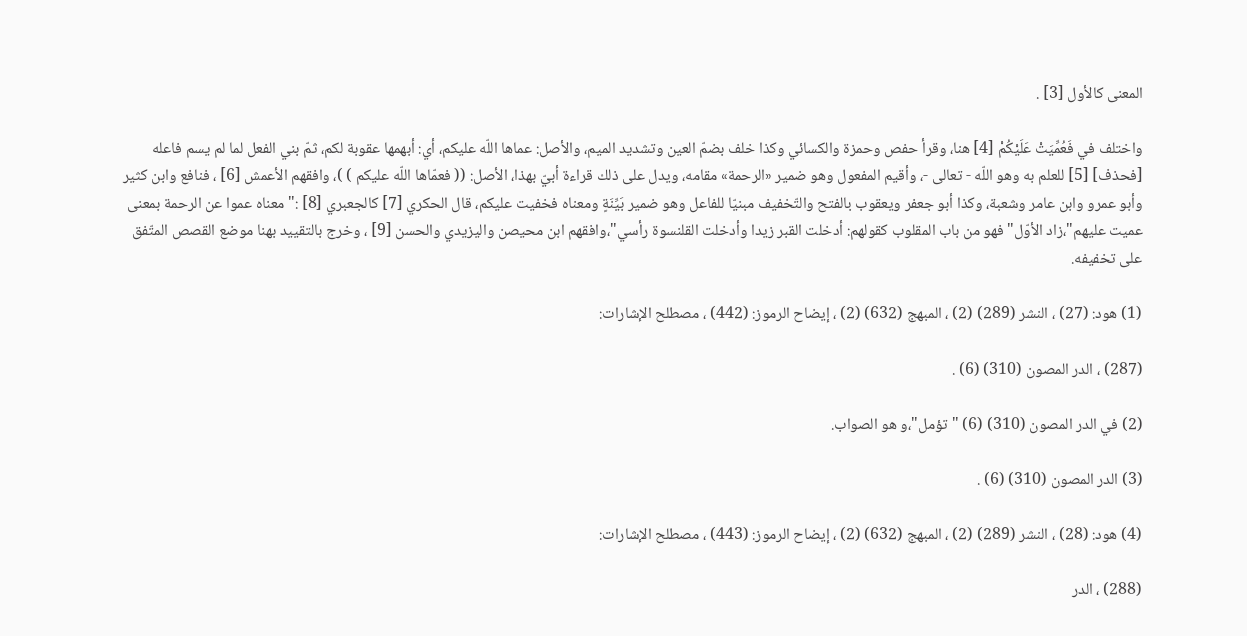المعنى كالأول [3] .

واختلف في فَعُمِّيَتْ عَلَيْكُمْ [4] هنا، وقرأ حفص وحمزة والكسائي وكذا خلف بضمّ العين وتشديد الميم، والأصل: عماها اللّه عليكم، أي: أبهمها عقوبة لكم، ثمّ بني الفعل لما لم يسم فاعله [فحذف] [5] للعلم به وهو اللّه - تعالى -، وأقيم المفعول وهو ضمير «الرحمة» مقامه، ويدل على ذلك قراءة أبيّ بهذا، الأصل: (( فعمّاها اللّه عليكم ) )، وافقهم الأعمش [6] ، فنافع وابن كثير وأبو عمرو وابن عامر وشعبة، وكذا أبو جعفر ويعقوب بالفتح والتّخفيف مبنيّا للفاعل وهو ضمير بَيِّنَةٍ ومعناه فخفيت عليكم، قال الحكري [7] كالجعبري [8] :"معناه عموا عن الرحمة بمعنى عميت عليهم"،زاد الأوّل"فهو من باب المقلوب كقولهم: أدخلت القبر زيدا وأدخلت القلنسوة رأسي"،وافقهم ابن محيصن واليزيدي والحسن [9] ، وخرج بالتقييد بهنا موضع القصص المتّفق على تخفيفه.

(1) هود: (27) ، النشر (289) (2) ، المبهج (632) (2) ، إيضاح الرموز: (442) ، مصطلح الإشارات:

(287) ، الدر المصون (310) (6) .

(2) في الدر المصون (310) (6) "تؤمل"،و هو الصواب.

(3) الدر المصون (310) (6) .

(4) هود: (28) ، النشر (289) (2) ، المبهج (632) (2) ، إيضاح الرموز: (443) ، مصطلح الإشارات:

(288) ، الدر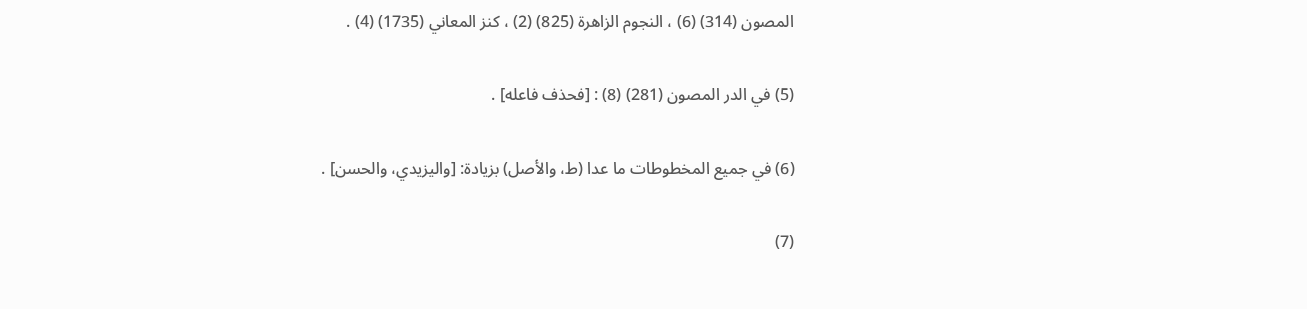المصون (314) (6) ، النجوم الزاهرة (825) (2) ، كنز المعاني (1735) (4) .

(5) في الدر المصون (281) (8) : [فحذف فاعله] .

(6) في جميع المخطوطات ما عدا (ط، والأصل) بزيادة: [واليزيدي، والحسن] .

(7)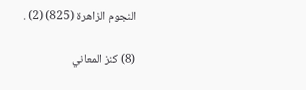النجوم الزاهرة (825) (2) .

(8) كنز المعاني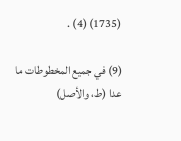(1735) (4) .

(9) في جميع المخطوطات ما عدا (ط، والأصل)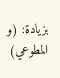بزيادة: (و المطوعي)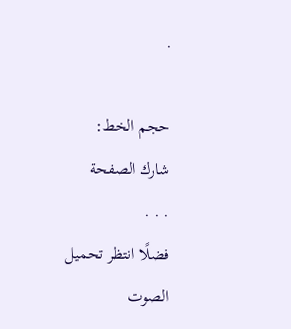.

حجم الخط:
شارك الصفحة
. . .
فضلًا انتظر تحميل الصوت